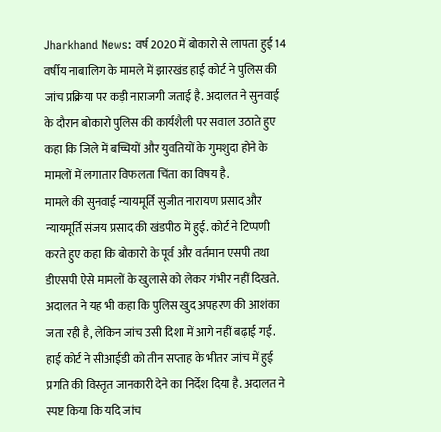Jharkhand News: वर्ष 2020 में बोकारो से लापता हुई 14 वर्षीय नाबालिग के मामले में झारखंड हाई कोर्ट ने पुलिस की जांच प्रक्रिया पर कड़ी नाराजगी जताई है. अदालत ने सुनवाई के दौरान बोकारो पुलिस की कार्यशैली पर सवाल उठाते हुए कहा कि जिले में बच्चियों और युवतियों के गुमशुदा होने के मामलों में लगातार विफलता चिंता का विषय है.
मामले की सुनवाई न्यायमूर्ति सुजीत नारायण प्रसाद और न्यायमूर्ति संजय प्रसाद की खंडपीठ में हुई. कोर्ट ने टिप्पणी करते हुए कहा कि बोकारो के पूर्व और वर्तमान एसपी तथा डीएसपी ऐसे मामलों के खुलासे को लेकर गंभीर नहीं दिखते. अदालत ने यह भी कहा कि पुलिस खुद अपहरण की आशंका जता रही है, लेकिन जांच उसी दिशा में आगे नहीं बढ़ाई गई.
हाई कोर्ट ने सीआईडी को तीन सप्ताह के भीतर जांच में हुई प्रगति की विस्तृत जानकारी देने का निर्देश दिया है. अदालत ने स्पष्ट किया कि यदि जांच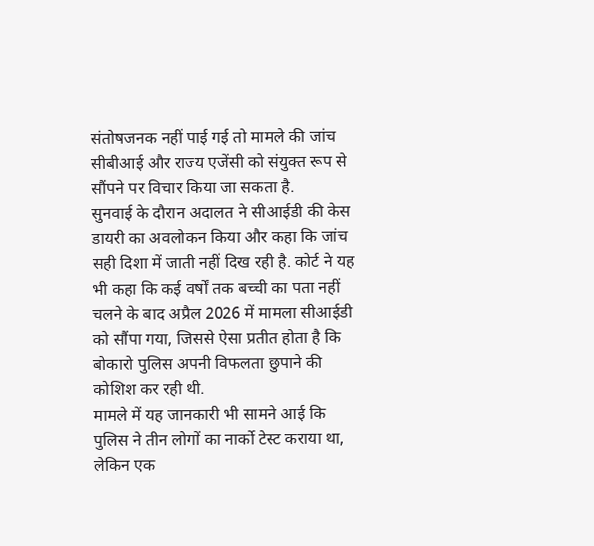संतोषजनक नहीं पाई गई तो मामले की जांच सीबीआई और राज्य एजेंसी को संयुक्त रूप से सौंपने पर विचार किया जा सकता है.
सुनवाई के दौरान अदालत ने सीआईडी की केस डायरी का अवलोकन किया और कहा कि जांच सही दिशा में जाती नहीं दिख रही है. कोर्ट ने यह भी कहा कि कई वर्षों तक बच्ची का पता नहीं चलने के बाद अप्रैल 2026 में मामला सीआईडी को सौंपा गया, जिससे ऐसा प्रतीत होता है कि बोकारो पुलिस अपनी विफलता छुपाने की कोशिश कर रही थी.
मामले में यह जानकारी भी सामने आई कि पुलिस ने तीन लोगों का नार्को टेस्ट कराया था, लेकिन एक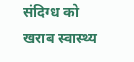संदिग्ध को खराब स्वास्थ्य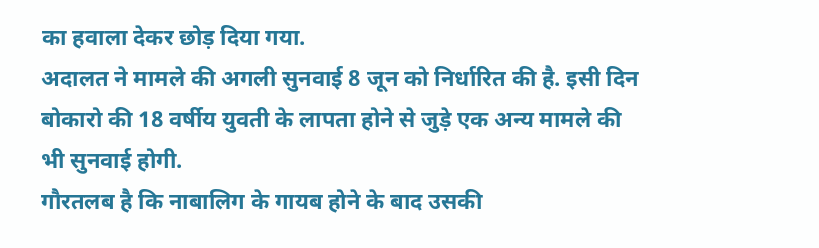का हवाला देकर छोड़ दिया गया.
अदालत ने मामले की अगली सुनवाई 8 जून को निर्धारित की है. इसी दिन बोकारो की 18 वर्षीय युवती के लापता होने से जुड़े एक अन्य मामले की भी सुनवाई होगी.
गौरतलब है कि नाबालिग के गायब होने के बाद उसकी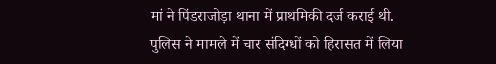मां ने पिंडराजोड़ा थाना में प्राथमिकी दर्ज कराई थी. पुलिस ने मामले में चार संदिग्धों को हिरासत में लिया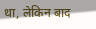था, लेकिन बाद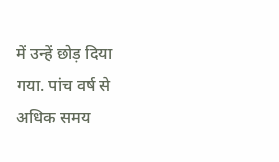में उन्हें छोड़ दिया गया. पांच वर्ष से अधिक समय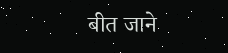बीत जाने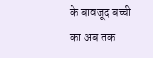के बावजूद बच्ची का अब तक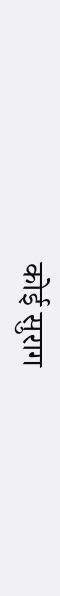कोई सुराग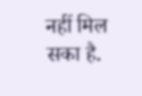नहीं मिल सका है.